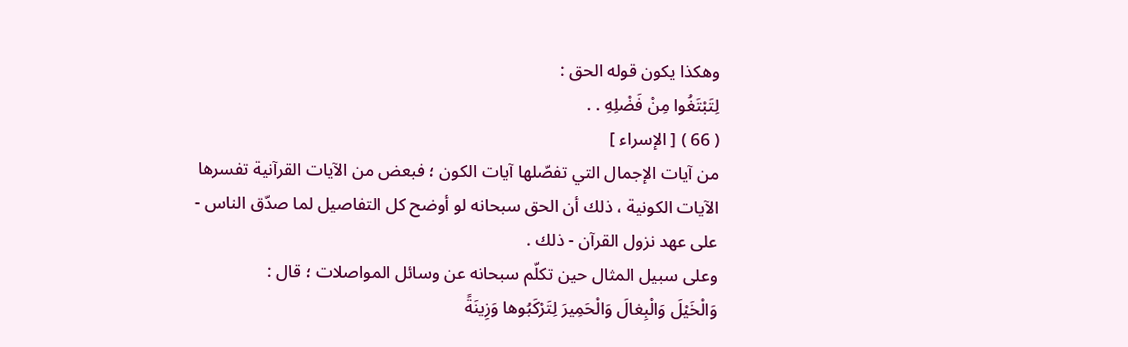وهكذا يكون قوله الحق :
لِتَبْتَغُوا مِنْ فَضْلِهِ . .
( 66 ) [ الإسراء ]
من آيات الإجمال التي تفصّلها آيات الكون ؛ فبعض من الآيات القرآنية تفسرها الآيات الكونية ، ذلك أن الحق سبحانه لو أوضح كل التفاصيل لما صدّق الناس - على عهد نزول القرآن - ذلك .
وعلى سبيل المثال حين تكلّم سبحانه عن وسائل المواصلات ؛ قال :
وَالْخَيْلَ وَالْبِغالَ وَالْحَمِيرَ لِتَرْكَبُوها وَزِينَةً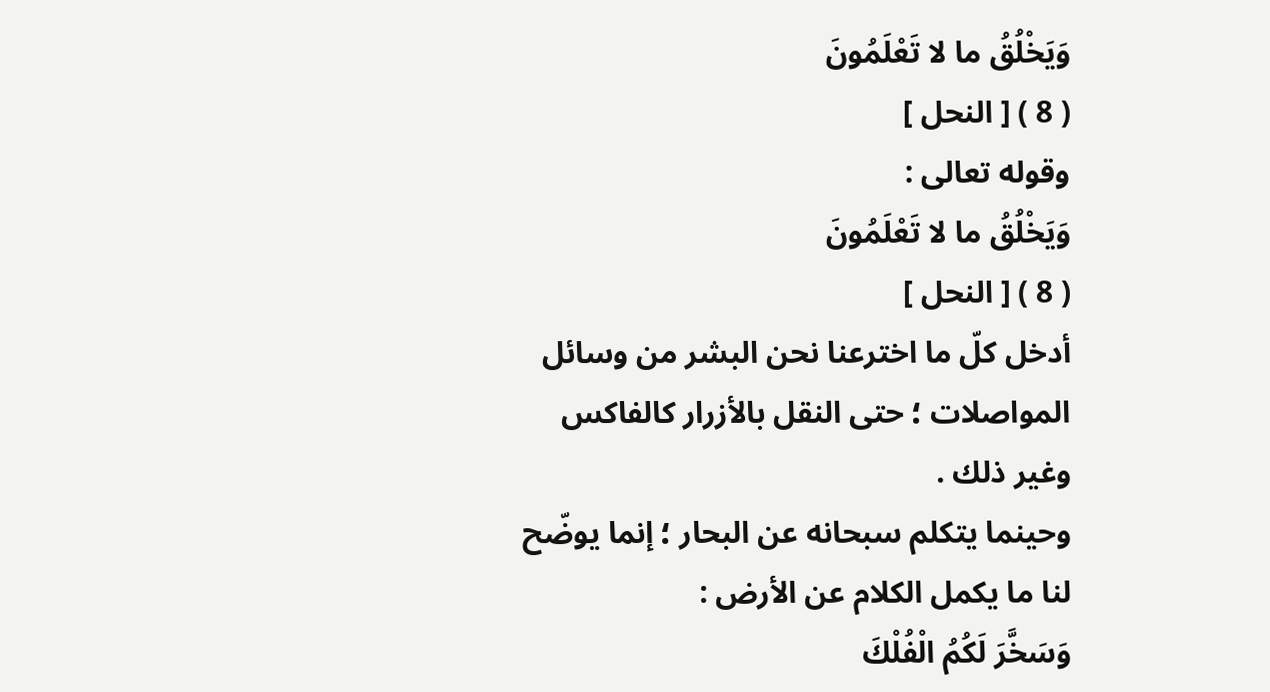وَيَخْلُقُ ما لا تَعْلَمُونَ
( 8 ) [ النحل ]
وقوله تعالى :
وَيَخْلُقُ ما لا تَعْلَمُونَ
( 8 ) [ النحل ]
أدخل كلّ ما اخترعنا نحن البشر من وسائل المواصلات ؛ حتى النقل بالأزرار كالفاكس وغير ذلك .
وحينما يتكلم سبحانه عن البحار ؛ إنما يوضّح لنا ما يكمل الكلام عن الأرض :
وَسَخَّرَ لَكُمُ الْفُلْكَ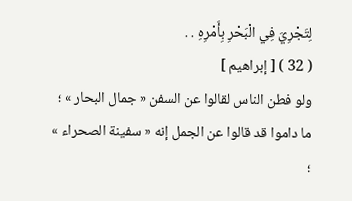لِتَجْرِيَ فِي الْبَحْرِ بِأَمْرِهِ . .
( 32 ) [ إبراهيم ]
ولو فطن الناس لقالوا عن السفن « جمال البحار » ؛ ما داموا قد قالوا عن الجمل إنه « سفينة الصحراء » ؛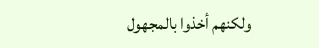ولكنهم أخذوا بالمجهول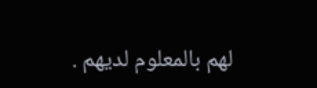لهم بالمعلوم لديهم .